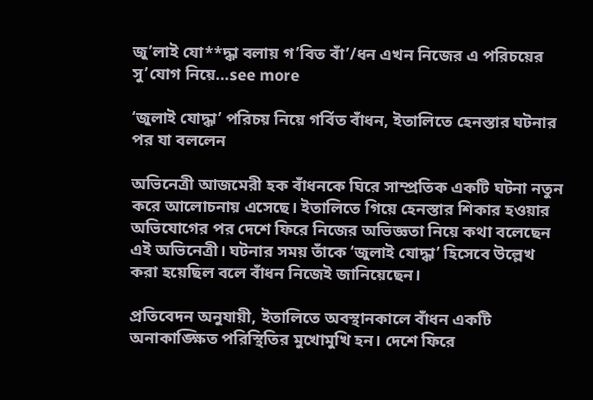জু’লাই যো**দ্ধা বলায় গ’বিত বাঁ’/ধন এখন নিজের এ পরিচয়ের সু’যোগ নিয়ে…see more

‘জুলাই যোদ্ধা’ পরিচয় নিয়ে গর্বিত বাঁধন, ইতালিতে হেনস্তার ঘটনার পর যা বললেন

অভিনেত্রী আজমেরী হক বাঁধনকে ঘিরে সাম্প্রতিক একটি ঘটনা নতুন করে আলোচনায় এসেছে। ইতালিতে গিয়ে হেনস্তার শিকার হওয়ার অভিযোগের পর দেশে ফিরে নিজের অভিজ্ঞতা নিয়ে কথা বলেছেন এই অভিনেত্রী। ঘটনার সময় তাঁকে ‘জুলাই যোদ্ধা’ হিসেবে উল্লেখ করা হয়েছিল বলে বাঁধন নিজেই জানিয়েছেন।

প্রতিবেদন অনুযায়ী, ইতালিতে অবস্থানকালে বাঁধন একটি অনাকাঙ্ক্ষিত পরিস্থিতির মুখোমুখি হন। দেশে ফিরে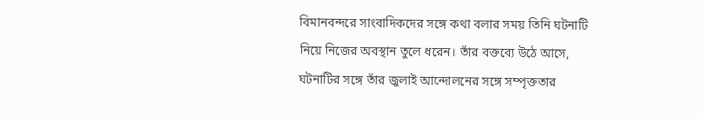বিমানবন্দরে সাংবাদিকদের সঙ্গে কথা বলার সময় তিনি ঘটনাটি নিয়ে নিজের অবস্থান তুলে ধরেন। তাঁর বক্তব্যে উঠে আসে, ঘটনাটির সঙ্গে তাঁর জুলাই আন্দোলনের সঙ্গে সম্পৃক্ততার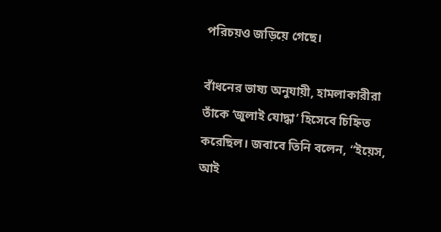পরিচয়ও জড়িয়ে গেছে।

বাঁধনের ভাষ্য অনুযায়ী, হামলাকারীরা তাঁকে ‘জুলাই যোদ্ধা’ হিসেবে চিহ্নিত করেছিল। জবাবে তিনি বলেন, “ইয়েস, আই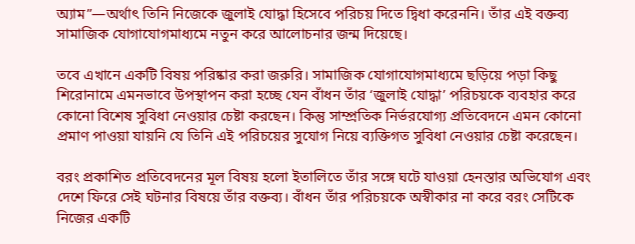অ্যাম”—অর্থাৎ তিনি নিজেকে জুলাই যোদ্ধা হিসেবে পরিচয় দিতে দ্বিধা করেননি। তাঁর এই বক্তব্য সামাজিক যোগাযোগমাধ্যমে নতুন করে আলোচনার জন্ম দিয়েছে।

তবে এখানে একটি বিষয় পরিষ্কার করা জরুরি। সামাজিক যোগাযোগমাধ্যমে ছড়িয়ে পড়া কিছু শিরোনামে এমনভাবে উপস্থাপন করা হচ্ছে যেন বাঁধন তাঁর ‘জুলাই যোদ্ধা’ পরিচয়কে ব্যবহার করে কোনো বিশেষ সুবিধা নেওয়ার চেষ্টা করছেন। কিন্তু সাম্প্রতিক নির্ভরযোগ্য প্রতিবেদনে এমন কোনো প্রমাণ পাওয়া যায়নি যে তিনি এই পরিচয়ের সুযোগ নিয়ে ব্যক্তিগত সুবিধা নেওয়ার চেষ্টা করেছেন।

বরং প্রকাশিত প্রতিবেদনের মূল বিষয় হলো ইতালিতে তাঁর সঙ্গে ঘটে যাওয়া হেনস্তার অভিযোগ এবং দেশে ফিরে সেই ঘটনার বিষয়ে তাঁর বক্তব্য। বাঁধন তাঁর পরিচয়কে অস্বীকার না করে বরং সেটিকে নিজের একটি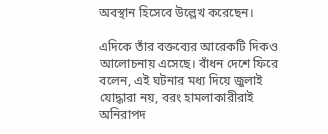অবস্থান হিসেবে উল্লেখ করেছেন।

এদিকে তাঁর বক্তব্যের আরেকটি দিকও আলোচনায় এসেছে। বাঁধন দেশে ফিরে বলেন, এই ঘটনার মধ্য দিয়ে জুলাই যোদ্ধারা নয়, বরং হামলাকারীরাই অনিরাপদ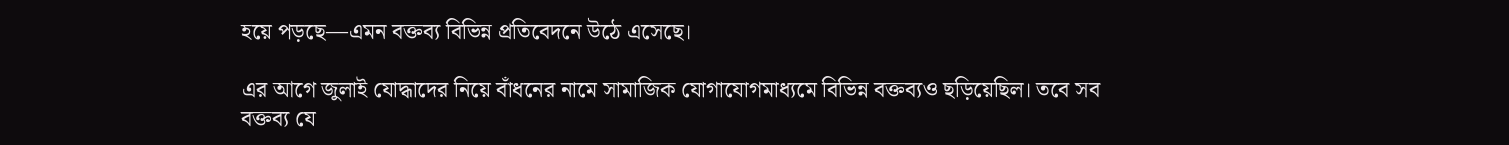হয়ে পড়ছে—এমন বক্তব্য বিভিন্ন প্রতিবেদনে উঠে এসেছে।

এর আগে জুলাই যোদ্ধাদের নিয়ে বাঁধনের নামে সামাজিক যোগাযোগমাধ্যমে বিভিন্ন বক্তব্যও ছড়িয়েছিল। তবে সব বক্তব্য যে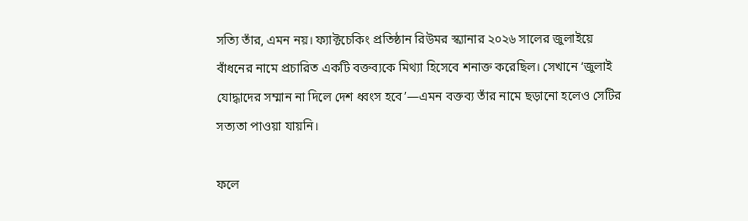সত্যি তাঁর, এমন নয়। ফ্যাক্টচেকিং প্রতিষ্ঠান রিউমর স্ক্যানার ২০২৬ সালের জুলাইয়ে বাঁধনের নামে প্রচারিত একটি বক্তব্যকে মিথ্যা হিসেবে শনাক্ত করেছিল। সেখানে ‘জুলাই যোদ্ধাদের সম্মান না দিলে দেশ ধ্বংস হবে’—এমন বক্তব্য তাঁর নামে ছড়ানো হলেও সেটির সত্যতা পাওয়া যায়নি।

ফলে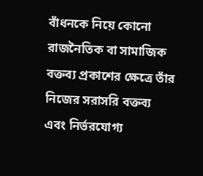বাঁধনকে নিয়ে কোনো রাজনৈতিক বা সামাজিক বক্তব্য প্রকাশের ক্ষেত্রে তাঁর নিজের সরাসরি বক্তব্য এবং নির্ভরযোগ্য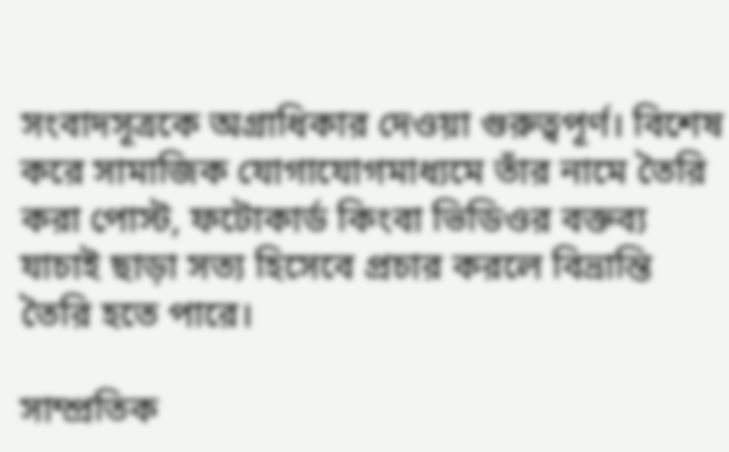সংবাদসূত্রকে অগ্রাধিকার দেওয়া গুরুত্বপূর্ণ। বিশেষ করে সামাজিক যোগাযোগমাধ্যমে তাঁর নামে তৈরি করা পোস্ট, ফটোকার্ড কিংবা ভিডিওর বক্তব্য যাচাই ছাড়া সত্য হিসেবে প্রচার করলে বিভ্রান্তি তৈরি হতে পারে।

সাম্প্রতিক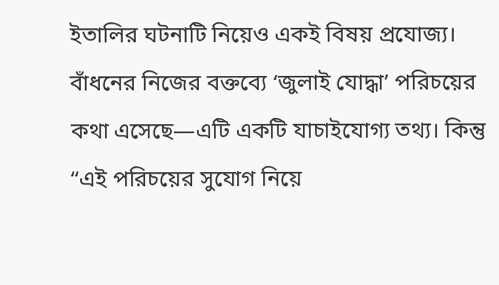ইতালির ঘটনাটি নিয়েও একই বিষয় প্রযোজ্য। বাঁধনের নিজের বক্তব্যে ‘জুলাই যোদ্ধা’ পরিচয়ের কথা এসেছে—এটি একটি যাচাইযোগ্য তথ্য। কিন্তু “এই পরিচয়ের সুযোগ নিয়ে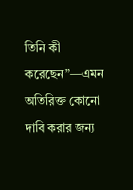তিনি কী করেছেন”—এমন অতিরিক্ত কোনো দাবি করার জন্য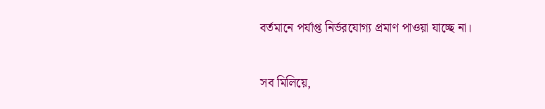বর্তমানে পর্যাপ্ত নির্ভরযোগ্য প্রমাণ পাওয়া যাচ্ছে না।

সব মিলিয়ে,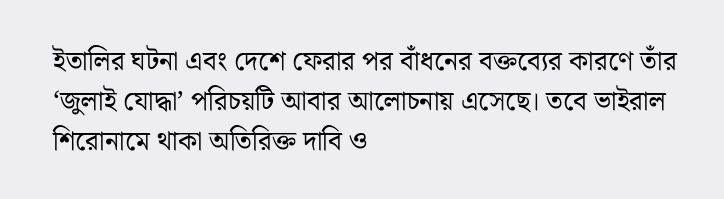ইতালির ঘটনা এবং দেশে ফেরার পর বাঁধনের বক্তব্যের কারণে তাঁর ‘জুলাই যোদ্ধা’ পরিচয়টি আবার আলোচনায় এসেছে। তবে ভাইরাল শিরোনামে থাকা অতিরিক্ত দাবি ও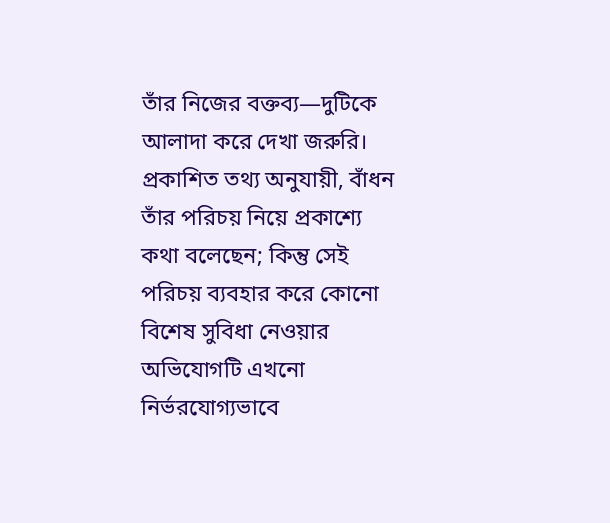তাঁর নিজের বক্তব্য—দুটিকে আলাদা করে দেখা জরুরি। প্রকাশিত তথ্য অনুযায়ী, বাঁধন তাঁর পরিচয় নিয়ে প্রকাশ্যে কথা বলেছেন; কিন্তু সেই পরিচয় ব্যবহার করে কোনো বিশেষ সুবিধা নেওয়ার অভিযোগটি এখনো নির্ভরযোগ্যভাবে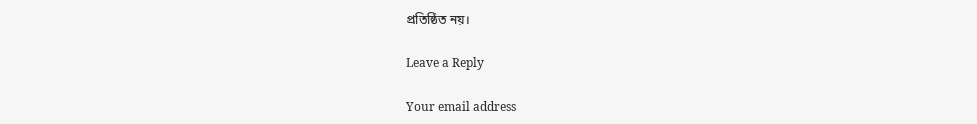প্রতিষ্ঠিত নয়।

Leave a Reply

Your email address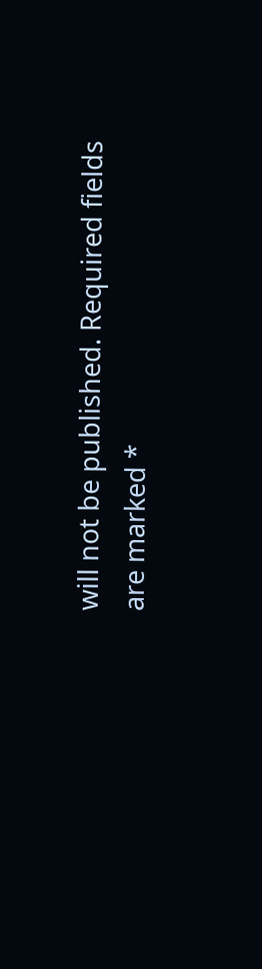will not be published. Required fields are marked *